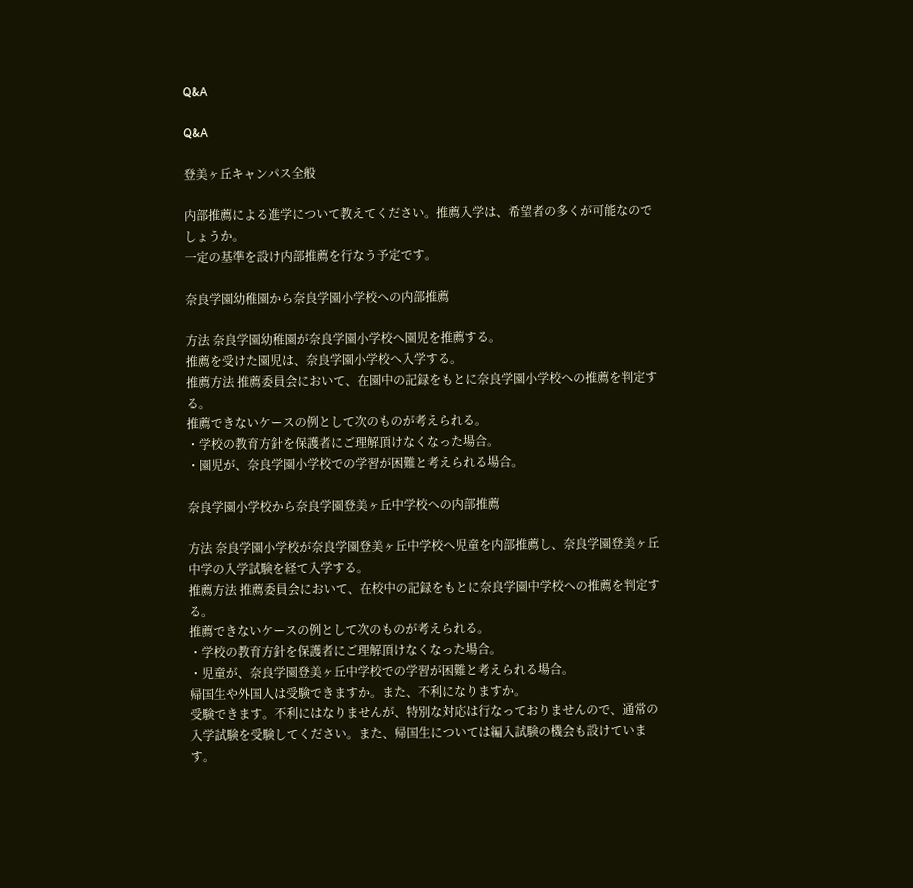Q&A

Q&A

登美ヶ丘キャンパス全般

内部推薦による進学について教えてください。推薦入学は、希望者の多くが可能なのでしょうか。
一定の基準を設け内部推薦を行なう予定です。

奈良学園幼稚園から奈良学園小学校への内部推薦

方法 奈良学園幼稚園が奈良学園小学校へ園児を推薦する。
推薦を受けた園児は、奈良学園小学校へ入学する。
推薦方法 推薦委員会において、在園中の記録をもとに奈良学園小学校への推薦を判定する。
推薦できないケースの例として次のものが考えられる。
・学校の教育方針を保護者にご理解頂けなくなった場合。
・園児が、奈良学園小学校での学習が困難と考えられる場合。

奈良学園小学校から奈良学園登美ヶ丘中学校への内部推薦

方法 奈良学園小学校が奈良学園登美ヶ丘中学校へ児童を内部推薦し、奈良学園登美ヶ丘中学の入学試験を経て入学する。
推薦方法 推薦委員会において、在校中の記録をもとに奈良学園中学校への推薦を判定する。
推薦できないケースの例として次のものが考えられる。
・学校の教育方針を保護者にご理解頂けなくなった場合。
・児童が、奈良学園登美ヶ丘中学校での学習が困難と考えられる場合。
帰国生や外国人は受験できますか。また、不利になりますか。
受験できます。不利にはなりませんが、特別な対応は行なっておりませんので、通常の入学試験を受験してください。また、帰国生については編入試験の機会も設けています。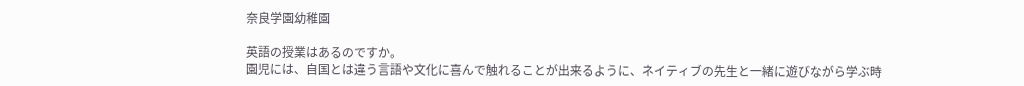奈良学園幼稚園

英語の授業はあるのですか。
園児には、自国とは違う言語や文化に喜んで触れることが出来るように、ネイティブの先生と一緒に遊びながら学ぶ時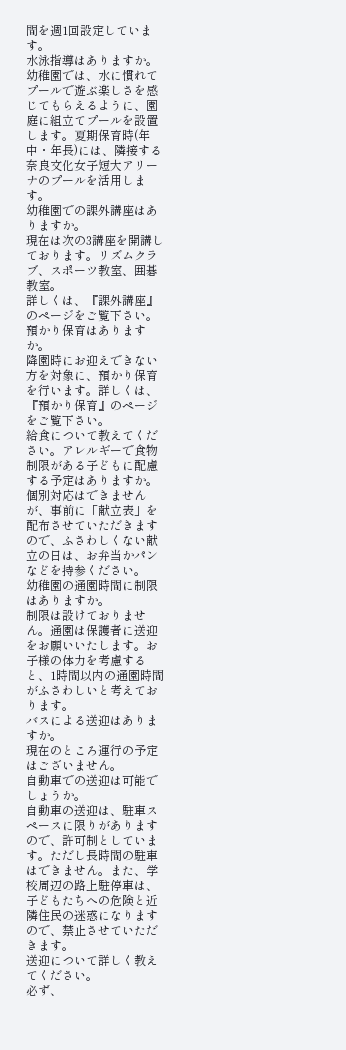間を週1回設定しています。
水泳指導はありますか。
幼稚園では、水に慣れてプールで遊ぶ楽しさを感じてもらえるように、園庭に組立てプールを設置します。夏期保育時(年中・年長)には、隣接する奈良文化女子短大アリーナのプールを活用します。
幼稚園での課外講座はありますか。
現在は次の3講座を開講しております。リズムクラブ、スポーツ教室、囲碁教室。
詳しくは、『課外講座』のページをご覧下さい。
預かり保育はありますか。
降園時にお迎えできない方を対象に、預かり保育を行います。詳しくは、『預かり保育』のページをご覧下さい。
給食について教えてください。アレルギーで食物制限がある子どもに配慮する予定はありますか。
個別対応はできませんが、事前に「献立表」を配布させていただきますので、ふさわしくない献立の日は、お弁当かパンなどを持参ください。
幼稚園の通園時間に制限はありますか。
制限は設けておりません。通園は保護者に送迎をお願いいたします。お子様の体力を考慮すると、1時間以内の通園時間がふさわしいと考えております。
バスによる送迎はありますか。
現在のところ運行の予定はございません。
自動車での送迎は可能でしょうか。
自動車の送迎は、駐車スペースに限りがありますので、許可制としています。ただし長時間の駐車はできません。また、学校周辺の路上駐停車は、子どもたちへの危険と近隣住民の迷惑になりますので、禁止させていただきます。
送迎について詳しく教えてください。
必ず、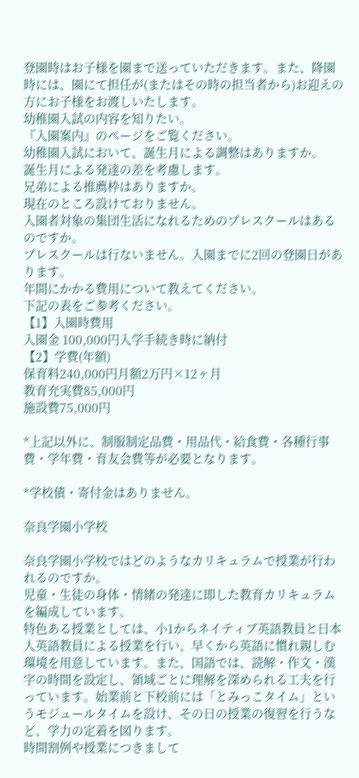登園時はお子様を園まで送っていただきます。また、降園時には、園にて担任が(またはその時の担当者から)お迎えの方にお子様をお渡しいたします。
幼稚園入試の内容を知りたい。
『入園案内』のページをご覧ください。
幼稚園入試において、誕生月による調整はありますか。
誕生月による発達の差を考慮します。
兄弟による推薦枠はありますか。
現在のところ設けておりません。
入園者対象の集団生活になれるためのプレスクールはあるのですか。
プレスクールは行ないません。入園までに2回の登園日があります。
年間にかかる費用について教えてください。
下記の表をご参考ください。
【1】入園時費用
入園金 100,000円入学手続き時に納付
【2】学費(年額)
保育料240,000円月額2万円×12ヶ月
教育充実費85,000円
施設費75,000円

*上記以外に、制服制定品費・用品代・給食費・各種行事費・学年費・育友会費等が必要となります。

*学校債・寄付金はありません。

奈良学園小学校

奈良学園小学校ではどのようなカリキュラムで授業が行われるのですか。
児童・生徒の身体・情緒の発達に即した教育カリキュラムを編成しています。
特色ある授業としては、小1からネイティブ英語教員と日本人英語教員による授業を行い、早くから英語に慣れ親しむ環境を用意しています。また、国語では、読解・作文・漢字の時間を設定し、領域ごとに理解を深められる工夫を行っています。始業前と下校前には「とみっこタイム」というモジュールタイムを設け、その日の授業の復習を行うなど、学力の定着を図ります。
時間割例や授業につきまして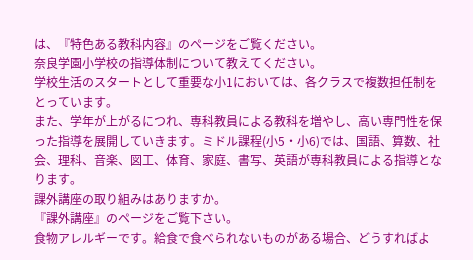は、『特色ある教科内容』のページをご覧ください。
奈良学園小学校の指導体制について教えてください。
学校生活のスタートとして重要な小1においては、各クラスで複数担任制をとっています。
また、学年が上がるにつれ、専科教員による教科を増やし、高い専門性を保った指導を展開していきます。ミドル課程(小5・小6)では、国語、算数、社会、理科、音楽、図工、体育、家庭、書写、英語が専科教員による指導となります。
課外講座の取り組みはありますか。
『課外講座』のページをご覧下さい。
食物アレルギーです。給食で食べられないものがある場合、どうすればよ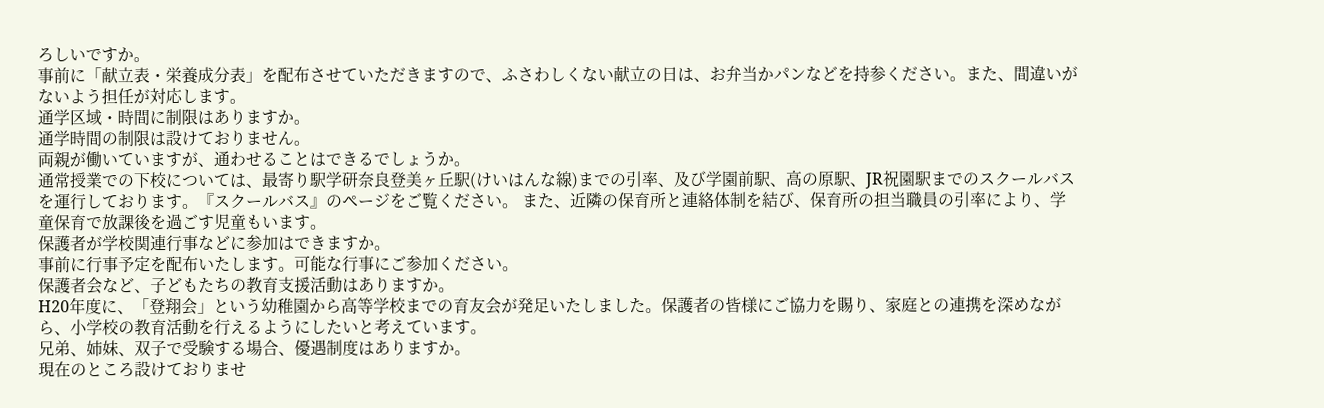ろしいですか。
事前に「献立表・栄養成分表」を配布させていただきますので、ふさわしくない献立の日は、お弁当かパンなどを持参ください。また、間違いがないよう担任が対応します。
通学区域・時間に制限はありますか。
通学時間の制限は設けておりません。
両親が働いていますが、通わせることはできるでしょうか。
通常授業での下校については、最寄り駅学研奈良登美ヶ丘駅(けいはんな線)までの引率、及び学園前駅、高の原駅、JR祝園駅までのスクールバスを運行しております。『スクールバス』のページをご覧ください。 また、近隣の保育所と連絡体制を結び、保育所の担当職員の引率により、学童保育で放課後を過ごす児童もいます。
保護者が学校関連行事などに参加はできますか。
事前に行事予定を配布いたします。可能な行事にご参加ください。
保護者会など、子どもたちの教育支援活動はありますか。
H20年度に、「登翔会」という幼稚園から高等学校までの育友会が発足いたしました。保護者の皆様にご協力を賜り、家庭との連携を深めながら、小学校の教育活動を行えるようにしたいと考えています。
兄弟、姉妹、双子で受験する場合、優遇制度はありますか。
現在のところ設けておりませ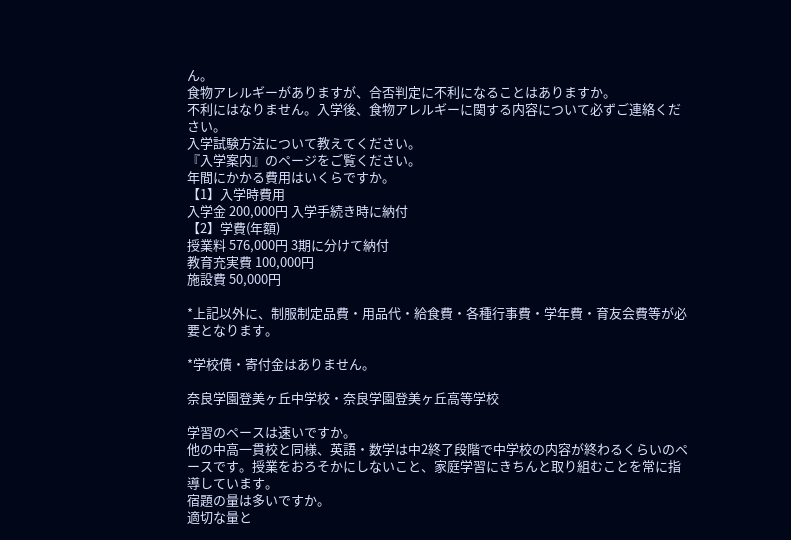ん。
食物アレルギーがありますが、合否判定に不利になることはありますか。
不利にはなりません。入学後、食物アレルギーに関する内容について必ずご連絡ください。
入学試験方法について教えてください。
『入学案内』のページをご覧ください。
年間にかかる費用はいくらですか。
【1】入学時費用
入学金 200,000円 入学手続き時に納付
【2】学費(年額)
授業料 576,000円 3期に分けて納付
教育充実費 100,000円
施設費 50,000円

*上記以外に、制服制定品費・用品代・給食費・各種行事費・学年費・育友会費等が必要となります。

*学校債・寄付金はありません。

奈良学園登美ヶ丘中学校・奈良学園登美ヶ丘高等学校

学習のペースは速いですか。
他の中高一貫校と同様、英語・数学は中2終了段階で中学校の内容が終わるくらいのペースです。授業をおろそかにしないこと、家庭学習にきちんと取り組むことを常に指導しています。
宿題の量は多いですか。
適切な量と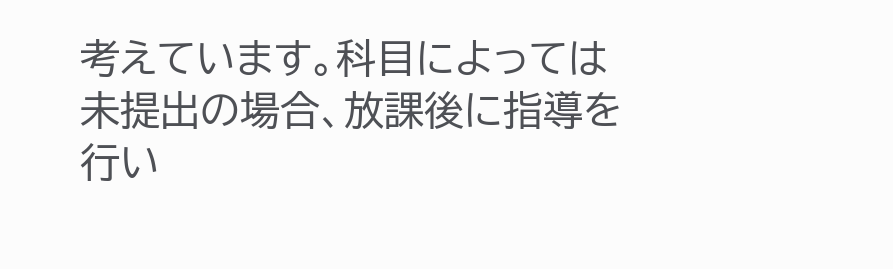考えています。科目によっては未提出の場合、放課後に指導を行い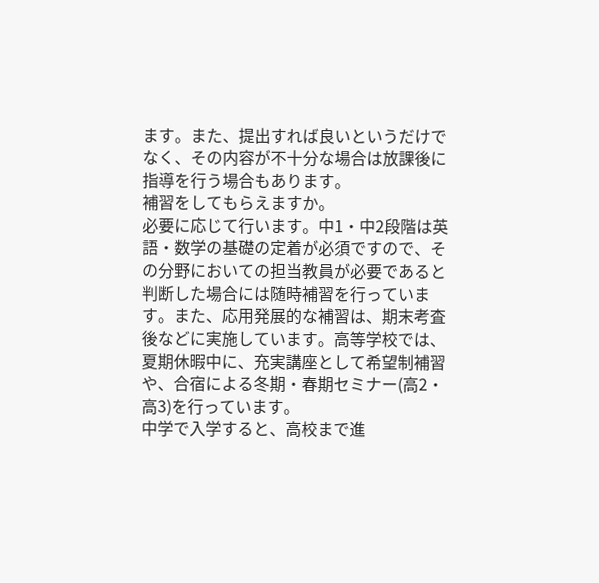ます。また、提出すれば良いというだけでなく、その内容が不十分な場合は放課後に指導を行う場合もあります。
補習をしてもらえますか。
必要に応じて行います。中1・中2段階は英語・数学の基礎の定着が必須ですので、その分野においての担当教員が必要であると判断した場合には随時補習を行っています。また、応用発展的な補習は、期末考査後などに実施しています。高等学校では、夏期休暇中に、充実講座として希望制補習や、合宿による冬期・春期セミナー(高2・高3)を行っています。
中学で入学すると、高校まで進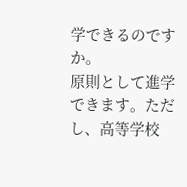学できるのですか。
原則として進学できます。ただし、高等学校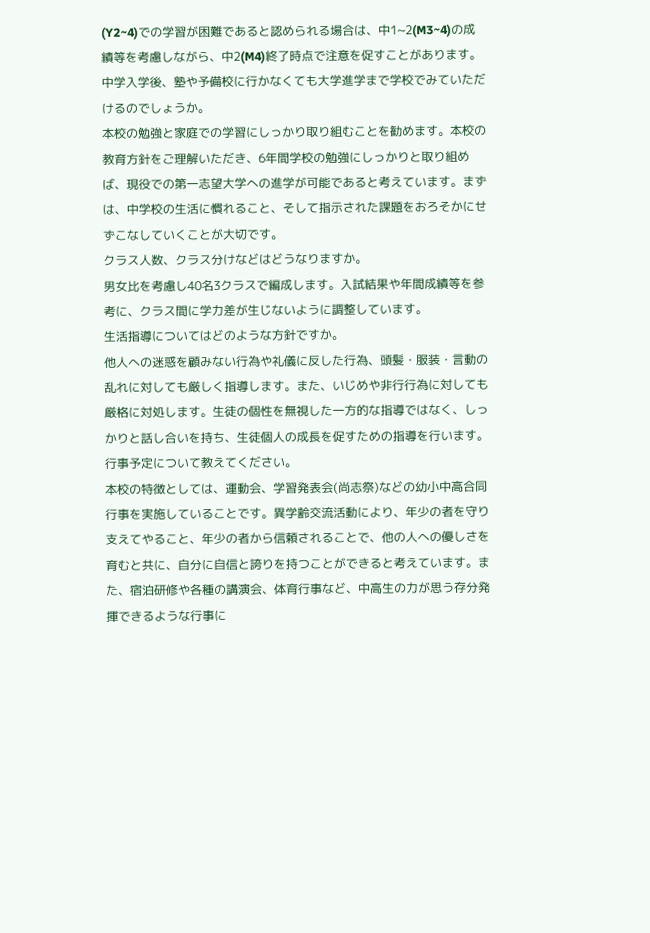(Y2~4)での学習が困難であると認められる場合は、中1~2(M3~4)の成績等を考慮しながら、中2(M4)終了時点で注意を促すことがあります。
中学入学後、塾や予備校に行かなくても大学進学まで学校でみていただけるのでしょうか。
本校の勉強と家庭での学習にしっかり取り組むことを勧めます。本校の教育方針をご理解いただき、6年間学校の勉強にしっかりと取り組めば、現役での第一志望大学への進学が可能であると考えています。まずは、中学校の生活に慣れること、そして指示された課題をおろそかにせずこなしていくことが大切です。
クラス人数、クラス分けなどはどうなりますか。
男女比を考慮し40名3クラスで編成します。入試結果や年間成績等を参考に、クラス間に学力差が生じないように調整しています。
生活指導についてはどのような方針ですか。
他人への迷惑を顧みない行為や礼儀に反した行為、頭髪・服装・言動の乱れに対しても厳しく指導します。また、いじめや非行行為に対しても厳格に対処します。生徒の個性を無視した一方的な指導ではなく、しっかりと話し合いを持ち、生徒個人の成長を促すための指導を行います。
行事予定について教えてください。
本校の特徴としては、運動会、学習発表会(尚志祭)などの幼小中高合同行事を実施していることです。異学齢交流活動により、年少の者を守り支えてやること、年少の者から信頼されることで、他の人への優しさを育むと共に、自分に自信と誇りを持つことができると考えています。また、宿泊研修や各種の講演会、体育行事など、中高生の力が思う存分発揮できるような行事に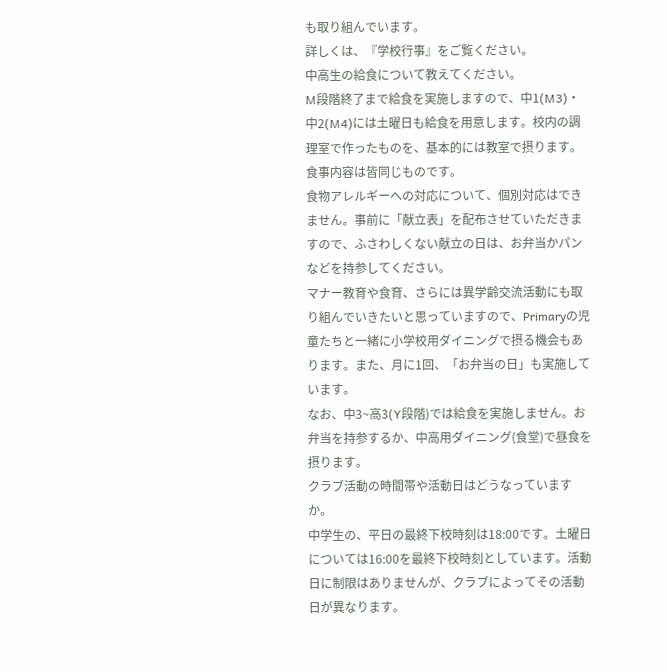も取り組んでいます。
詳しくは、『学校行事』をご覧ください。
中高生の給食について教えてください。
M段階終了まで給食を実施しますので、中1(M3)・中2(M4)には土曜日も給食を用意します。校内の調理室で作ったものを、基本的には教室で摂ります。食事内容は皆同じものです。
食物アレルギーへの対応について、個別対応はできません。事前に「献立表」を配布させていただきますので、ふさわしくない献立の日は、お弁当かパンなどを持参してください。
マナー教育や食育、さらには異学齢交流活動にも取り組んでいきたいと思っていますので、Primaryの児童たちと一緒に小学校用ダイニングで摂る機会もあります。また、月に1回、「お弁当の日」も実施しています。
なお、中3~高3(Y段階)では給食を実施しません。お弁当を持参するか、中高用ダイニング(食堂)で昼食を摂ります。
クラブ活動の時間帯や活動日はどうなっていますか。
中学生の、平日の最終下校時刻は18:00です。土曜日については16:00を最終下校時刻としています。活動日に制限はありませんが、クラブによってその活動日が異なります。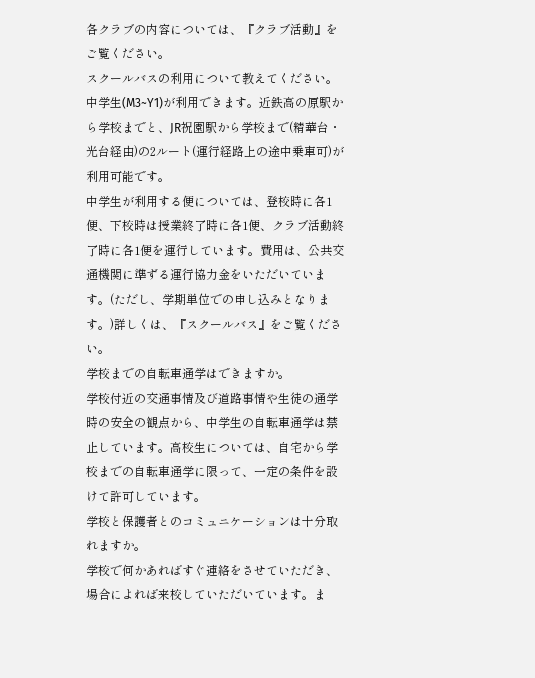各クラブの内容については、『クラブ活動』をご覧ください。
スクールバスの利用について教えてください。
中学生(M3~Y1)が利用できます。近鉄高の原駅から学校までと、JR祝園駅から学校まで(精華台・光台経由)の2ルート(運行経路上の途中乗車可)が利用可能です。
中学生が利用する便については、登校時に各1便、下校時は授業終了時に各1便、クラブ活動終了時に各1便を運行しています。費用は、公共交通機関に準ずる運行協力金をいただいています。(ただし、学期単位での申し込みとなります。)詳しくは、『スクールバス』をご覧ください。
学校までの自転車通学はできますか。
学校付近の交通事情及び道路事情や生徒の通学時の安全の観点から、中学生の自転車通学は禁止しています。高校生については、自宅から学校までの自転車通学に限って、一定の条件を設けて許可しています。
学校と保護者とのコミュニケーションは十分取れますか。
学校で何かあればすぐ連絡をさせていただき、場合によれば来校していただいています。ま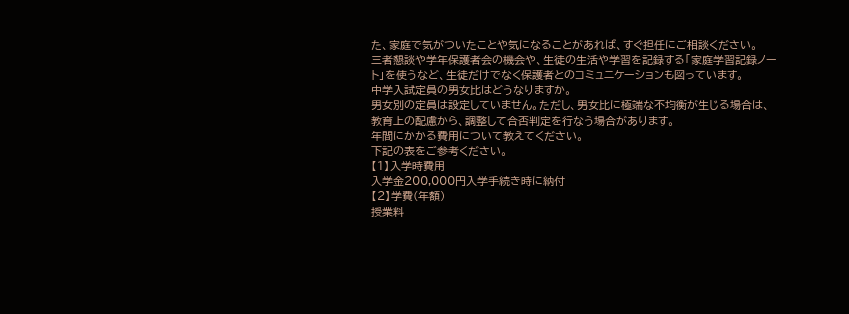た、家庭で気がついたことや気になることがあれば、すぐ担任にご相談ください。
三者懇談や学年保護者会の機会や、生徒の生活や学習を記録する「家庭学習記録ノート」を使うなど、生徒だけでなく保護者とのコミュニケーションも図っています。
中学入試定員の男女比はどうなりますか。
男女別の定員は設定していません。ただし、男女比に極端な不均衡が生じる場合は、教育上の配慮から、調整して合否判定を行なう場合があります。
年間にかかる費用について教えてください。
下記の表をご参考ください。
【1】入学時費用
入学金200,000円入学手続き時に納付
【2】学費(年額)
授業料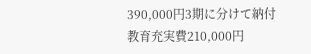390,000円3期に分けて納付
教育充実費210,000円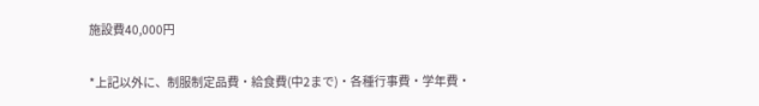施設費40,000円

*上記以外に、制服制定品費・給食費(中2まで)・各種行事費・学年費・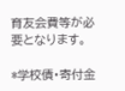育友会費等が必要となります。

*学校債・寄付金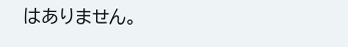はありません。